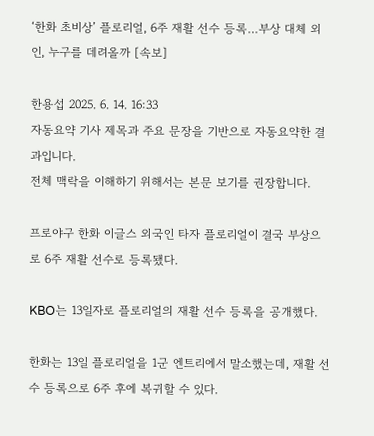‘한화 초비상’ 플로리얼, 6주 재활 선수 등록…부상 대체 외인, 누구를 데려올까 [속보]

한용섭 2025. 6. 14. 16:33
자동요약 기사 제목과 주요 문장을 기반으로 자동요약한 결과입니다.
전체 맥락을 이해하기 위해서는 본문 보기를 권장합니다.

프로야구 한화 이글스 외국인 타자 플로리얼이 결국 부상으로 6주 재활 선수로 등록됐다.

KBO는 13일자로 플로리얼의 재활 선수 등록을 공개했다.

한화는 13일 플로리얼을 1군 엔트리에서 말소했는데, 재활 선수 등록으로 6주 후에 복귀할 수 있다.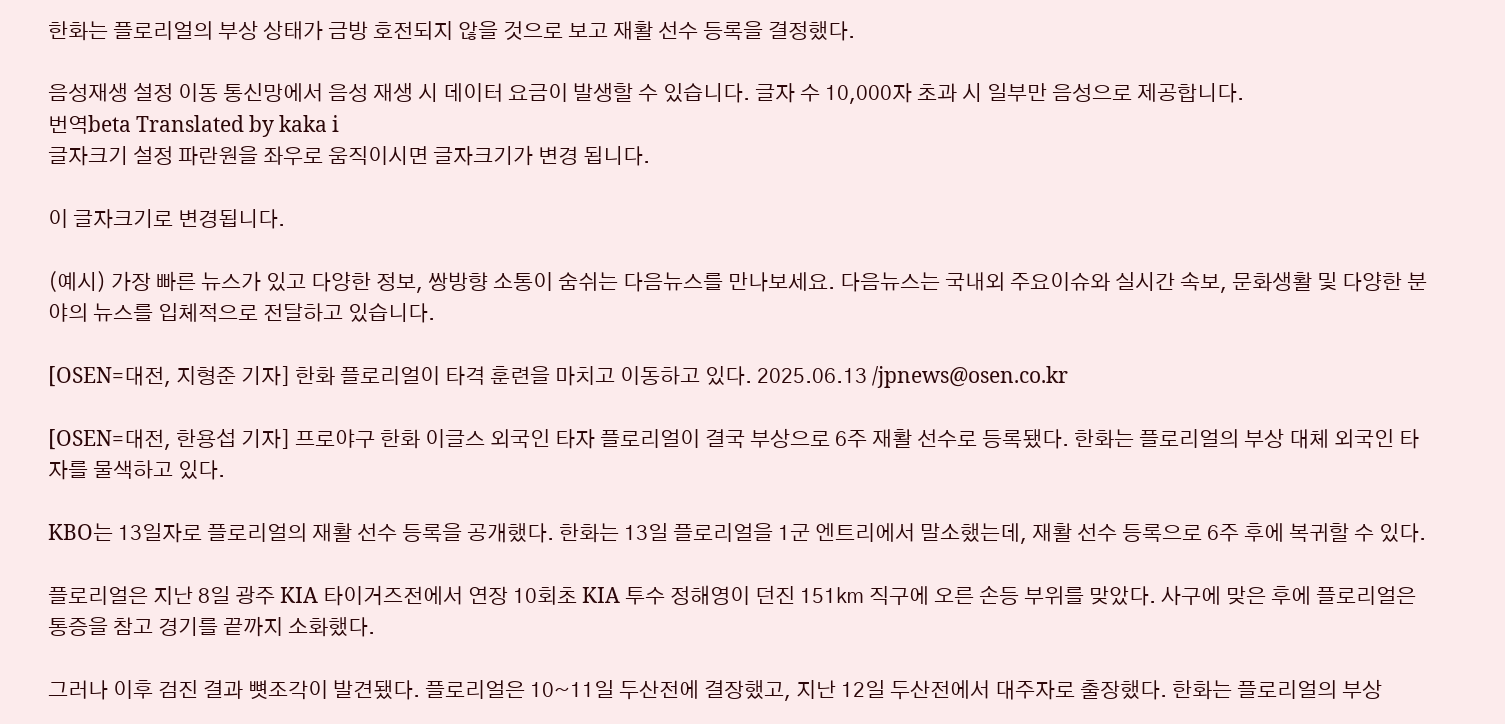한화는 플로리얼의 부상 상태가 금방 호전되지 않을 것으로 보고 재활 선수 등록을 결정했다.

음성재생 설정 이동 통신망에서 음성 재생 시 데이터 요금이 발생할 수 있습니다. 글자 수 10,000자 초과 시 일부만 음성으로 제공합니다.
번역beta Translated by kaka i
글자크기 설정 파란원을 좌우로 움직이시면 글자크기가 변경 됩니다.

이 글자크기로 변경됩니다.

(예시) 가장 빠른 뉴스가 있고 다양한 정보, 쌍방향 소통이 숨쉬는 다음뉴스를 만나보세요. 다음뉴스는 국내외 주요이슈와 실시간 속보, 문화생활 및 다양한 분야의 뉴스를 입체적으로 전달하고 있습니다.

[OSEN=대전, 지형준 기자] 한화 플로리얼이 타격 훈련을 마치고 이동하고 있다. 2025.06.13 /jpnews@osen.co.kr

[OSEN=대전, 한용섭 기자] 프로야구 한화 이글스 외국인 타자 플로리얼이 결국 부상으로 6주 재활 선수로 등록됐다. 한화는 플로리얼의 부상 대체 외국인 타자를 물색하고 있다.

KBO는 13일자로 플로리얼의 재활 선수 등록을 공개했다. 한화는 13일 플로리얼을 1군 엔트리에서 말소했는데, 재활 선수 등록으로 6주 후에 복귀할 수 있다.

플로리얼은 지난 8일 광주 KIA 타이거즈전에서 연장 10회초 KIA 투수 정해영이 던진 151㎞ 직구에 오른 손등 부위를 맞았다. 사구에 맞은 후에 플로리얼은 통증을 참고 경기를 끝까지 소화했다.

그러나 이후 검진 결과 뼛조각이 발견됐다. 플로리얼은 10~11일 두산전에 결장했고, 지난 12일 두산전에서 대주자로 출장했다. 한화는 플로리얼의 부상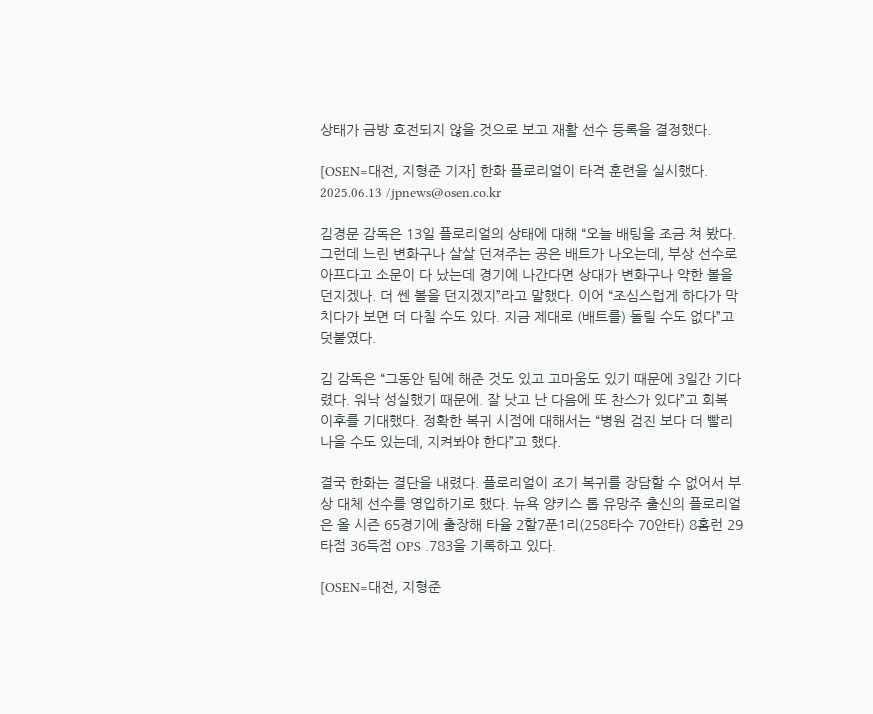상태가 금방 호전되지 않을 것으로 보고 재활 선수 등록을 결정했다.

[OSEN=대전, 지형준 기자] 한화 플로리얼이 타격 훈련을 실시했다. 2025.06.13 /jpnews@osen.co.kr

김경문 감독은 13일 플로리얼의 상태에 대해 “오늘 배팅을 조금 쳐 봤다. 그런데 느린 변화구나 살살 던져주는 공은 배트가 나오는데, 부상 선수로 아프다고 소문이 다 났는데 경기에 나간다면 상대가 변화구나 약한 볼을 던지겠나. 더 쎈 볼을 던지겠지”라고 말했다. 이어 “조심스럽게 하다가 막 치다가 보면 더 다칠 수도 있다. 지금 제대로 (배트를) 돌릴 수도 없다”고 덧붙였다.

김 감독은 “그동안 팀에 해준 것도 있고 고마움도 있기 때문에 3일간 기다렸다. 워낙 성실했기 때문에. 잘 낫고 난 다음에 또 찬스가 있다”고 회복 이후를 기대했다. 정확한 복귀 시점에 대해서는 “병원 검진 보다 더 빨리 나을 수도 있는데, 지켜봐야 한다”고 했다.

결국 한화는 결단을 내렸다. 플로리얼이 조기 복귀를 장담할 수 없어서 부상 대체 선수를 영입하기로 했다. 뉴욕 양키스 톱 유망주 출신의 플로리얼은 올 시즌 65경기에 출장해 타율 2할7푼1리(258타수 70안타) 8홈런 29타점 36득점 OPS .783을 기록하고 있다.

[OSEN=대전, 지형준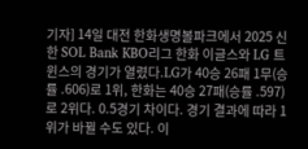기자] 14일 대전 한화생명볼파크에서 2025 신한 SOL Bank KBO리그 한화 이글스와 LG 트윈스의 경기가 열렸다.LG가 40승 26패 1무(승률 .606)로 1위, 한화는 40승 27패(승률 .597)로 2위다. 0.5경기 차이다. 경기 결과에 따라 1위가 바뀔 수도 있다. 이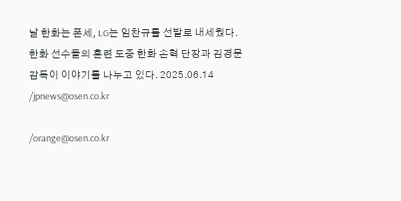날 한화는 폰세, LG는 임찬규를 선발로 내세웠다. 한화 선수들의 훈련 도중 한화 손혁 단장과 김경문 감독이 이야기를 나누고 있다. 2025.06.14 /jpnews@osen.co.kr

/orange@osen.co.kr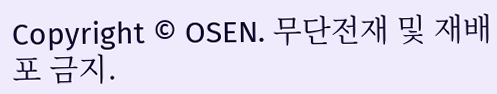Copyright © OSEN. 무단전재 및 재배포 금지.